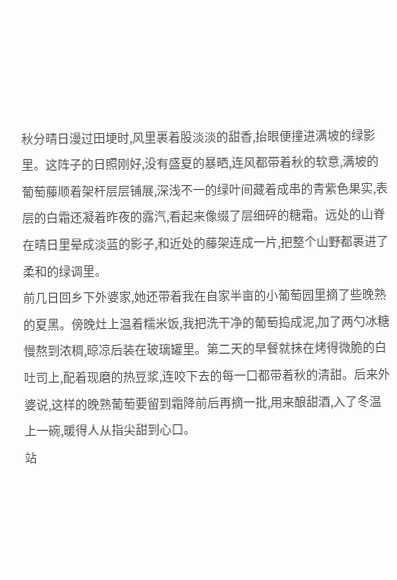秋分晴日漫过田埂时,风里裹着股淡淡的甜香,抬眼便撞进满坡的绿影里。这阵子的日照刚好,没有盛夏的暴晒,连风都带着秋的软意,满坡的葡萄藤顺着架杆层层铺展,深浅不一的绿叶间藏着成串的青紫色果实,表层的白霜还凝着昨夜的露汽,看起来像缀了层细碎的糖霜。远处的山脊在晴日里晕成淡蓝的影子,和近处的藤架连成一片,把整个山野都裹进了柔和的绿调里。
前几日回乡下外婆家,她还带着我在自家半亩的小葡萄园里摘了些晚熟的夏黑。傍晚灶上温着糯米饭,我把洗干净的葡萄捣成泥,加了两勺冰糖慢熬到浓稠,晾凉后装在玻璃罐里。第二天的早餐就抹在烤得微脆的白吐司上,配着现磨的热豆浆,连咬下去的每一口都带着秋的清甜。后来外婆说,这样的晚熟葡萄要留到霜降前后再摘一批,用来酿甜酒,入了冬温上一碗,暖得人从指尖甜到心口。
站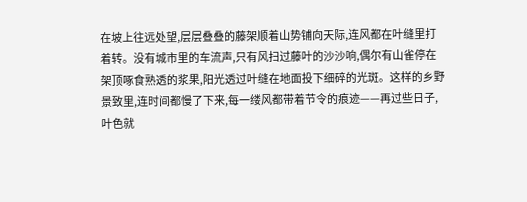在坡上往远处望,层层叠叠的藤架顺着山势铺向天际,连风都在叶缝里打着转。没有城市里的车流声,只有风扫过藤叶的沙沙响,偶尔有山雀停在架顶啄食熟透的浆果,阳光透过叶缝在地面投下细碎的光斑。这样的乡野景致里,连时间都慢了下来,每一缕风都带着节令的痕迹——再过些日子,叶色就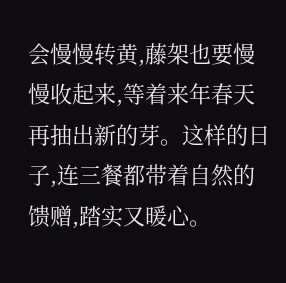会慢慢转黄,藤架也要慢慢收起来,等着来年春天再抽出新的芽。这样的日子,连三餐都带着自然的馈赠,踏实又暖心。